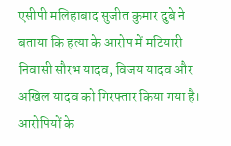एसीपी मलिहाबाद सुजीत कुमार दुबे ने बताया कि हत्या के आरोप में मटियारी निवासी सौरभ यादव, विजय यादव और अखिल यादव को गिरफ्तार किया गया है। आरोपियों के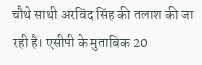चौथे साथी अरविंद सिंह की तलाश की जा रही है। एसीपी के मुताबिक 20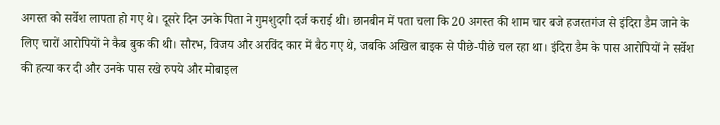अगस्त को सर्वेश लापता हो गए थे। दूसरे दिन उनके पिता ने गुमशुदगी दर्ज कराई थी। छानबीन में पता चला कि 20 अगस्त की शाम चार बजे हजरतगंज से इंदिरा डैम जाने के लिए चारों आरोपियों ने कैब बुक की थी। सौरभ, विजय और अरविंद कार में बैठ गए थे, जबकि अखिल बाइक से पीछे-पीछे चल रहा था। इंदिरा डैम के पास आरोपियों ने सर्वेश की हत्या कर दी और उनके पास रखे रुपये और मोबाइल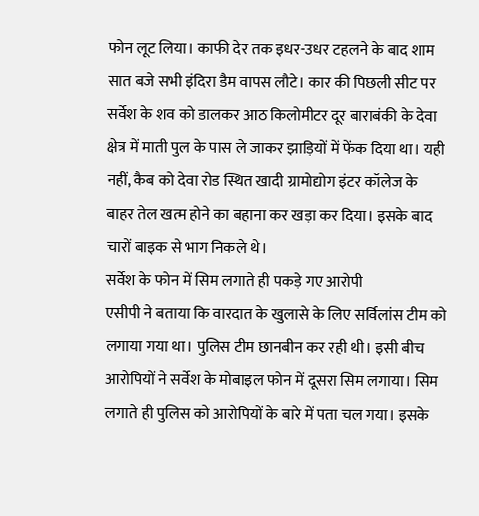फोन लूट लिया। काफी देर तक इधर-उधर टहलने के बाद शाम सात बजे सभी इंदिरा डैम वापस लौटे। कार की पिछली सीट पर सर्वेश के शव को डालकर आठ किलोमीटर दूर बाराबंकी के देवा क्षेत्र में माती पुल के पास ले जाकर झाड़ियों में फेंक दिया था। यही नहीं, कैब को देवा रोड स्थित खादी ग्रामोद्योग इंटर कॉलेज के बाहर तेल खत्म होने का बहाना कर खड़ा कर दिया। इसके बाद चारों बाइक से भाग निकले थे।
सर्वेश के फोन में सिम लगाते ही पकड़े गए आरोपी
एसीपी ने बताया कि वारदात के खुलासे के लिए सर्विलांस टीम को लगाया गया था। पुलिस टीम छानबीन कर रही थी। इसी बीच आरोपियों ने सर्वेश के मोबाइल फोन में दूसरा सिम लगाया। सिम लगाते ही पुलिस को आरोपियों के बारे में पता चल गया। इसके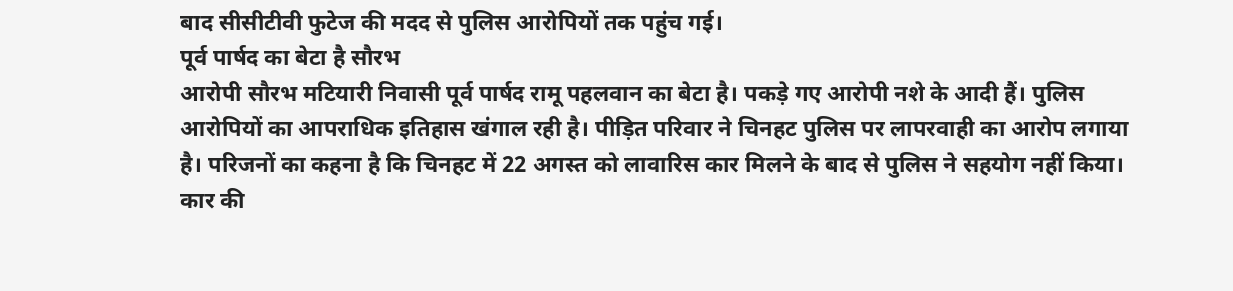बाद सीसीटीवी फुटेज की मदद से पुलिस आरोपियों तक पहुंच गई।
पूर्व पार्षद का बेटा है सौरभ
आरोपी सौरभ मटियारी निवासी पूर्व पार्षद रामू पहलवान का बेटा है। पकड़े गए आरोपी नशे के आदी हैं। पुलिस आरोपियों का आपराधिक इतिहास खंगाल रही है। पीड़ित परिवार ने चिनहट पुलिस पर लापरवाही का आरोप लगाया है। परिजनों का कहना है कि चिनहट में 22 अगस्त को लावारिस कार मिलने के बाद से पुलिस ने सहयोग नहीं किया। कार की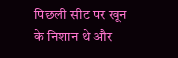पिछली सीट पर खून के निशान थे और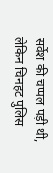सर्वेश की चप्पल पड़ी थी, लेकिन चिनहट पुलिस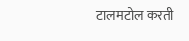टालमटोल करती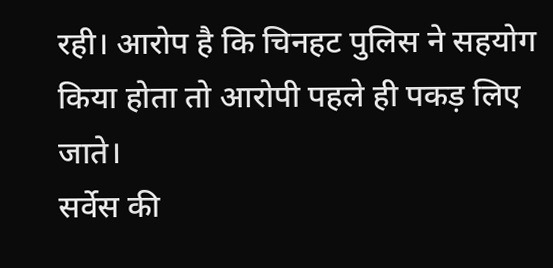रही। आरोप है कि चिनहट पुलिस ने सहयोग किया होता तो आरोपी पहले ही पकड़ लिए जाते।
सर्वेस की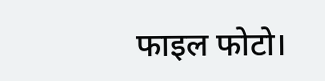फाइल फोटो।